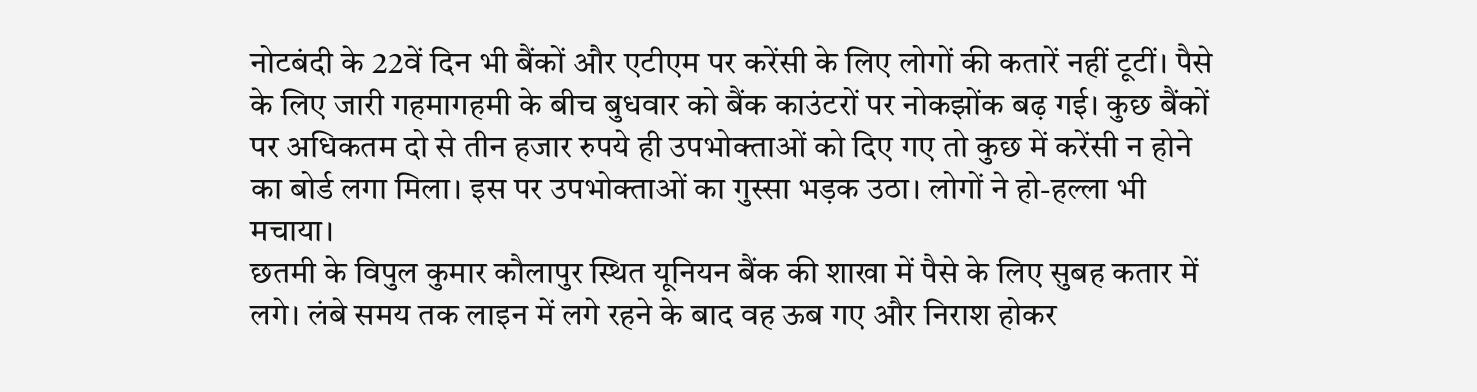नोटबंदी के 22वें दिन भी बैंकों और एटीएम पर करेंसी के लिए लोगों की कतारें नहीं टूटीं। पैसे के लिए जारी गहमागहमी के बीच बुधवार को बैंक काउंटरों पर नोकझोंक बढ़ गई। कुछ बैंकों पर अधिकतम दो से तीन हजार रुपये ही उपभोक्ताओं को दिए गए तो कुछ में करेंसी न होने का बोर्ड लगा मिला। इस पर उपभोक्ताओं का गुस्सा भड़क उठा। लोगों ने हो-हल्ला भी मचाया।
छतमी के विपुल कुमार कौलापुर स्थित यूनियन बैंक की शाखा में पैसे के लिए सुबह कतार में लगे। लंबे समय तक लाइन में लगे रहने के बाद वह ऊब गए और निराश होकर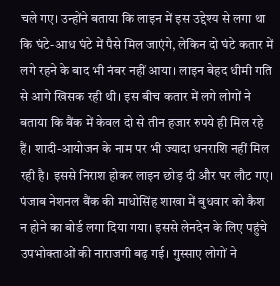चले गए। उन्होंने बताया कि लाइन में इस उद्देश्य से लगा था कि घंटे-आध घंटे में पैसे मिल जाएंगे, लेकिन दो घंटे कतार में लगे रहने के बाद भी नंबर नहीं आया। लाइन बेहद धीमी गति से आगे खिसक रही थी। इस बीच कतार में लगे लोगों ने बताया कि बैंक में केवल दो से तीन हजार रुपये ही मिल रहे हैं। शादी-आयोजन के नाम पर भी ज्यादा धनराशि नहीं मिल रही है। इससे निराश होकर लाइन छोड़ दी और घर लौट गए। पंजाब नेशनल बैंक की माधोसिंह शाखा में बुधवार को कैश न होने का बोर्ड लगा दिया गया। इससे लेनदेन के लिए पहुंचे उपभोक्ताओं की नाराजगी बढ़ गई। गुस्साए लोगों ने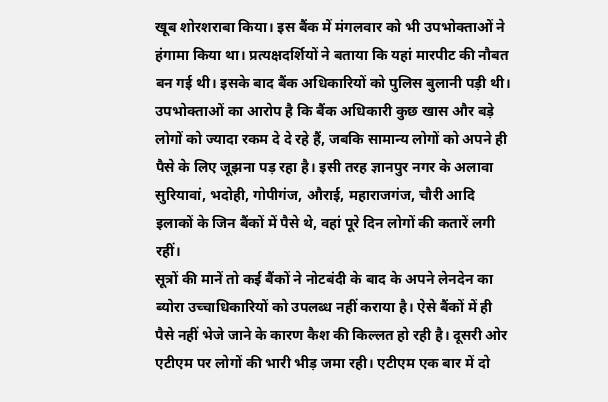खूब शोरशराबा किया। इस बैंक में मंगलवार को भी उपभोक्ताओं ने हंगामा किया था। प्रत्यक्षदर्शियों ने बताया कि यहां मारपीट की नौबत बन गई थी। इसके बाद बैंक अधिकारियों को पुलिस बुलानी पड़ी थी। उपभोक्ताओं का आरोप है कि बैंक अधिकारी कुछ खास और बड़े लोगों को ज्यादा रकम दे दे रहे हैं, जबकि सामान्य लोगों को अपने ही पैसे के लिए जूझना पड़ रहा है। इसी तरह ज्ञानपुर नगर के अलावा सुरियावां, भदोही, गोपीगंज, औराई, महाराजगंज, चौरी आदि इलाकों के जिन बैंकों में पैसे थे, वहां पूरे दिन लोगों की कतारें लगी रहीं।
सूत्रों की मानें तो कई बैंकों ने नोटबंदी के बाद के अपने लेनदेन का ब्योरा उच्चाधिकारियों को उपलब्ध नहीं कराया है। ऐसे बैंकों में ही पैसे नहीं भेजे जाने के कारण कैश की किल्लत हो रही है। दूसरी ओर एटीएम पर लोगों की भारी भीड़ जमा रही। एटीएम एक बार में दो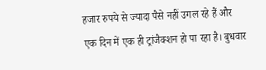हजार रुपये से ज्यादा पैसे नहीं उगल रहे हैं और एक दिन में एक ही ट्रांजैक्शन हो पा रहा है। बुधवार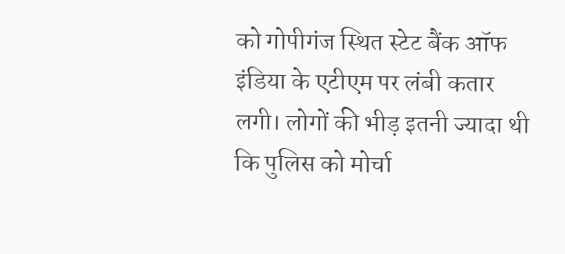को गोपीगंज स्थित स्टेट बैंक ऑफ इंडिया के एटीएम पर लंबी कतार लगी। लोगों की भीड़ इतनी ज्यादा थी कि पुलिस को मोर्चा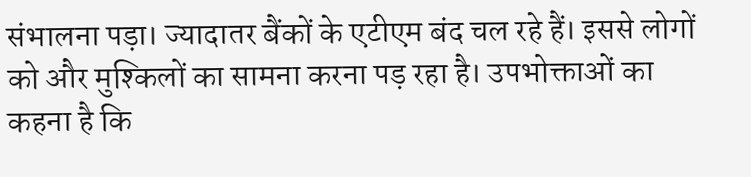संभालना पड़ा। ज्यादातर बैंकों के एटीएम बंद चल रहे हैं। इससे लोगों को और मुश्किलों का सामना करना पड़ रहा है। उपभोक्ताओं का कहना है कि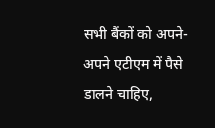सभी बैंकों को अपने-अपने एटीएम में पैसे डालने चाहिए,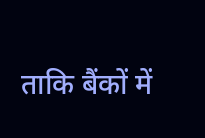ताकि बैंकों में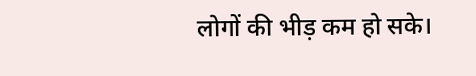लोगों की भीड़ कम हो सके।